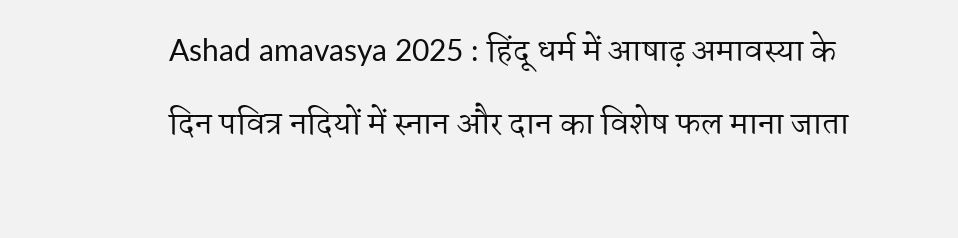Ashad amavasya 2025 : हिंदू धर्म में आषाढ़ अमावस्या के दिन पवित्र नदियों में स्नान और दान का विशेष फल माना जाता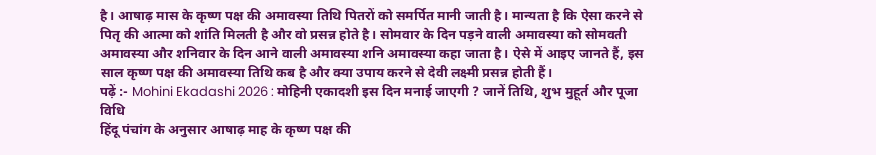है। आषाढ़ मास के कृष्ण पक्ष की अमावस्या तिथि पितरों को समर्पित मानी जाती है। मान्यता है कि ऐसा करने से पितृ की आत्मा को शांति मिलती है और वो प्रसन्न होते है। सोमवार के दिन पड़ने वाली अमावस्या को सोमवती अमावस्या और शनिवार के दिन आने वाली अमावस्या शनि अमावस्या कहा जाता है। ऐसे में आइए जानते हैं, इस साल कृष्ण पक्ष की अमावस्या तिथि कब है और क्या उपाय करने से देवी लक्ष्मी प्रसन्न होती हैं।
पढ़ें :- Mohini Ekadashi 2026 : मोहिनी एकादशी इस दिन मनाई जाएगी ? जानें तिथि, शुभ मुहूर्त और पूजा विधि
हिंदू पंचांग के अनुसार आषाढ़ माह के कृष्ण पक्ष की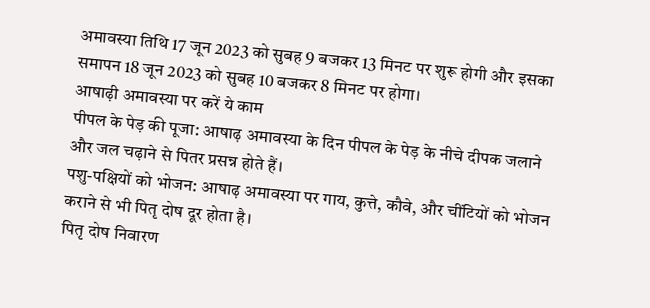अमावस्या तिथि 17 जून 2023 को सुबह 9 बजकर 13 मिनट पर शुरू होगी और इसका समापन 18 जून 2023 को सुबह 10 बजकर 8 मिनट पर होगा।
आषाढ़ी अमावस्या पर करें ये काम
पीपल के पेड़ की पूजा: आषाढ़ अमावस्या के दिन पीपल के पेड़ के नीचे दीपक जलाने और जल चढ़ाने से पितर प्रसन्न होते हैं।
पशु-पक्षियों को भोजन: आषाढ़ अमावस्या पर गाय, कुत्ते, कौवे, और चींटियों को भोजन कराने से भी पितृ दोष दूर होता है।
पितृ दोष निवारण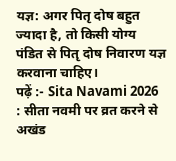यज्ञ: अगर पितृ दोष बहुत ज्यादा है, तो किसी योग्य पंडित से पितृ दोष निवारण यज्ञ करवाना चाहिए।
पढ़ें :- Sita Navami 2026 : सीता नवमी पर व्रत करने से अखंड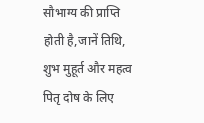सौभाग्य की प्राप्ति होती है,जानें तिथि, शुभ मुहूर्त और महत्व
पितृ दोष के लिए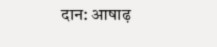दान: आषाढ़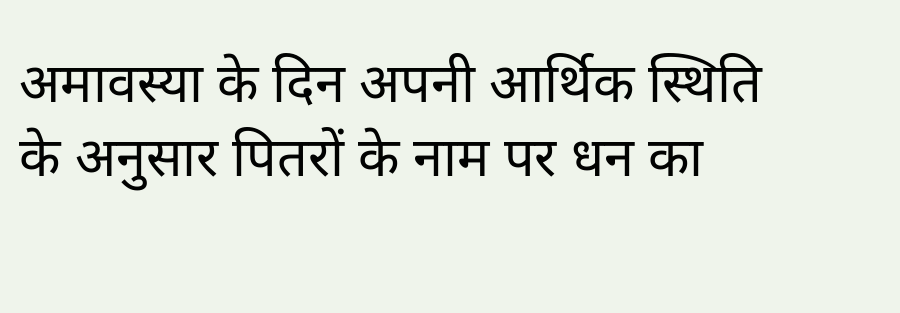अमावस्या के दिन अपनी आर्थिक स्थिति के अनुसार पितरों के नाम पर धन का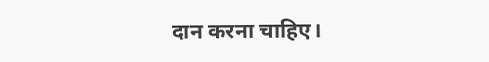दान करना चाहिए।